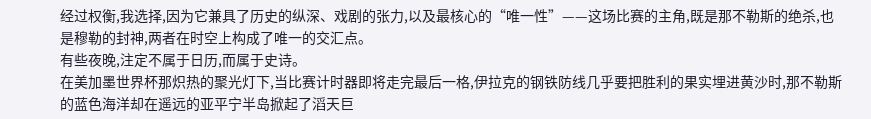经过权衡,我选择,因为它兼具了历史的纵深、戏剧的张力,以及最核心的“唯一性”——这场比赛的主角,既是那不勒斯的绝杀,也是穆勒的封神,两者在时空上构成了唯一的交汇点。
有些夜晚,注定不属于日历,而属于史诗。
在美加墨世界杯那炽热的聚光灯下,当比赛计时器即将走完最后一格,伊拉克的钢铁防线几乎要把胜利的果实埋进黄沙时,那不勒斯的蓝色海洋却在遥远的亚平宁半岛掀起了滔天巨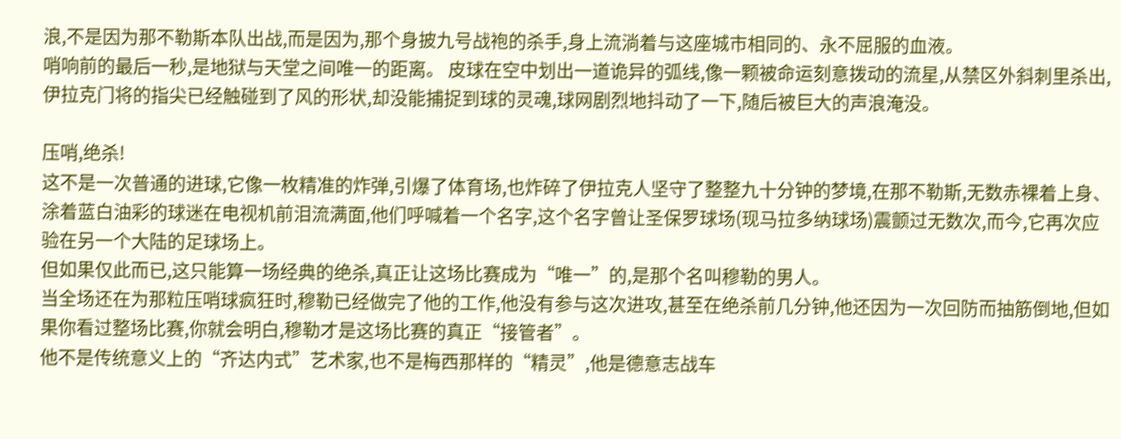浪,不是因为那不勒斯本队出战,而是因为,那个身披九号战袍的杀手,身上流淌着与这座城市相同的、永不屈服的血液。
哨响前的最后一秒,是地狱与天堂之间唯一的距离。 皮球在空中划出一道诡异的弧线,像一颗被命运刻意拨动的流星,从禁区外斜刺里杀出,伊拉克门将的指尖已经触碰到了风的形状,却没能捕捉到球的灵魂,球网剧烈地抖动了一下,随后被巨大的声浪淹没。

压哨,绝杀!
这不是一次普通的进球,它像一枚精准的炸弹,引爆了体育场,也炸碎了伊拉克人坚守了整整九十分钟的梦境,在那不勒斯,无数赤裸着上身、涂着蓝白油彩的球迷在电视机前泪流满面,他们呼喊着一个名字,这个名字曾让圣保罗球场(现马拉多纳球场)震颤过无数次,而今,它再次应验在另一个大陆的足球场上。
但如果仅此而已,这只能算一场经典的绝杀,真正让这场比赛成为“唯一”的,是那个名叫穆勒的男人。
当全场还在为那粒压哨球疯狂时,穆勒已经做完了他的工作,他没有参与这次进攻,甚至在绝杀前几分钟,他还因为一次回防而抽筋倒地,但如果你看过整场比赛,你就会明白,穆勒才是这场比赛的真正“接管者”。
他不是传统意义上的“齐达内式”艺术家,也不是梅西那样的“精灵”,他是德意志战车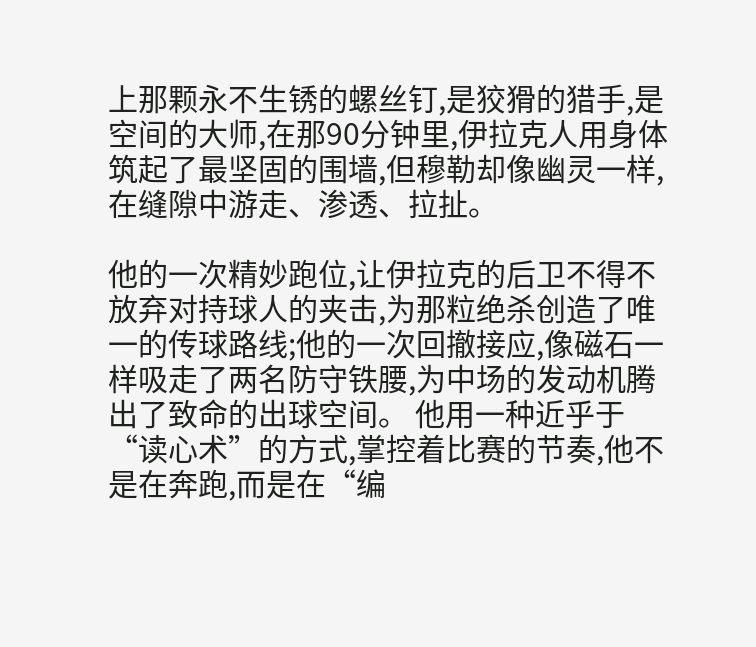上那颗永不生锈的螺丝钉,是狡猾的猎手,是空间的大师,在那90分钟里,伊拉克人用身体筑起了最坚固的围墙,但穆勒却像幽灵一样,在缝隙中游走、渗透、拉扯。

他的一次精妙跑位,让伊拉克的后卫不得不放弃对持球人的夹击,为那粒绝杀创造了唯一的传球路线;他的一次回撤接应,像磁石一样吸走了两名防守铁腰,为中场的发动机腾出了致命的出球空间。 他用一种近乎于“读心术”的方式,掌控着比赛的节奏,他不是在奔跑,而是在“编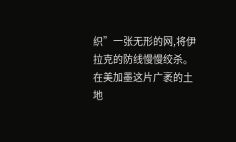织”一张无形的网,将伊拉克的防线慢慢绞杀。
在美加墨这片广袤的土地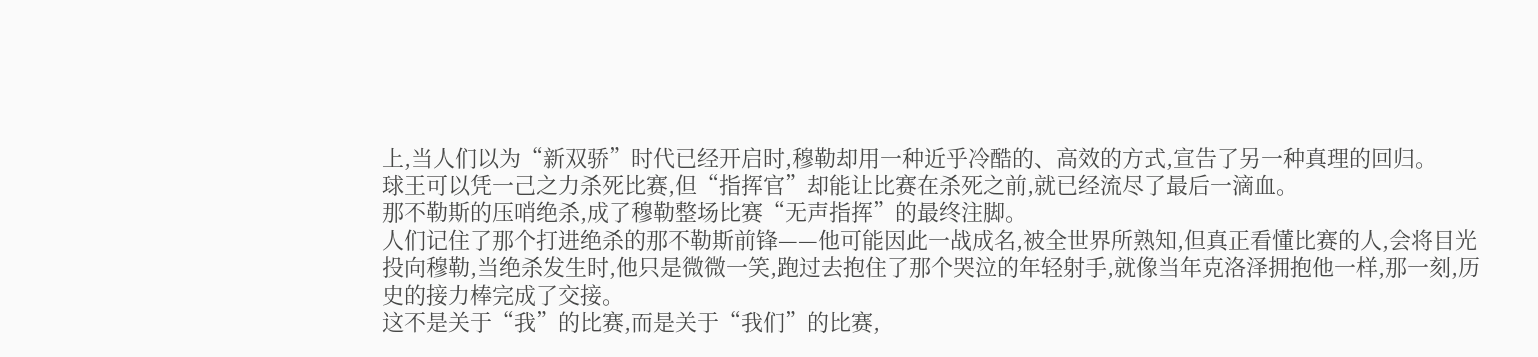上,当人们以为“新双骄”时代已经开启时,穆勒却用一种近乎冷酷的、高效的方式,宣告了另一种真理的回归。
球王可以凭一己之力杀死比赛,但“指挥官”却能让比赛在杀死之前,就已经流尽了最后一滴血。
那不勒斯的压哨绝杀,成了穆勒整场比赛“无声指挥”的最终注脚。
人们记住了那个打进绝杀的那不勒斯前锋——他可能因此一战成名,被全世界所熟知,但真正看懂比赛的人,会将目光投向穆勒,当绝杀发生时,他只是微微一笑,跑过去抱住了那个哭泣的年轻射手,就像当年克洛泽拥抱他一样,那一刻,历史的接力棒完成了交接。
这不是关于“我”的比赛,而是关于“我们”的比赛,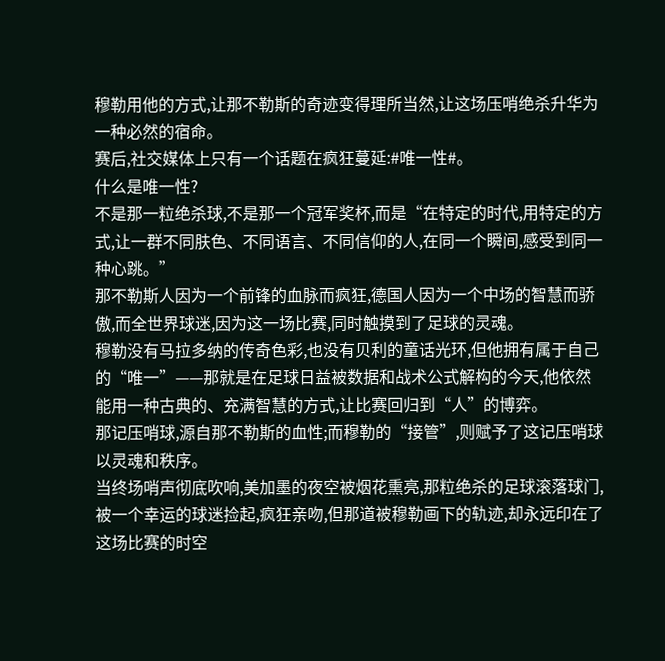穆勒用他的方式,让那不勒斯的奇迹变得理所当然,让这场压哨绝杀升华为一种必然的宿命。
赛后,社交媒体上只有一个话题在疯狂蔓延:#唯一性#。
什么是唯一性?
不是那一粒绝杀球,不是那一个冠军奖杯,而是“在特定的时代,用特定的方式,让一群不同肤色、不同语言、不同信仰的人,在同一个瞬间,感受到同一种心跳。”
那不勒斯人因为一个前锋的血脉而疯狂,德国人因为一个中场的智慧而骄傲,而全世界球迷,因为这一场比赛,同时触摸到了足球的灵魂。
穆勒没有马拉多纳的传奇色彩,也没有贝利的童话光环,但他拥有属于自己的“唯一”——那就是在足球日益被数据和战术公式解构的今天,他依然能用一种古典的、充满智慧的方式,让比赛回归到“人”的博弈。
那记压哨球,源自那不勒斯的血性;而穆勒的“接管”,则赋予了这记压哨球以灵魂和秩序。
当终场哨声彻底吹响,美加墨的夜空被烟花熏亮,那粒绝杀的足球滚落球门,被一个幸运的球迷捡起,疯狂亲吻,但那道被穆勒画下的轨迹,却永远印在了这场比赛的时空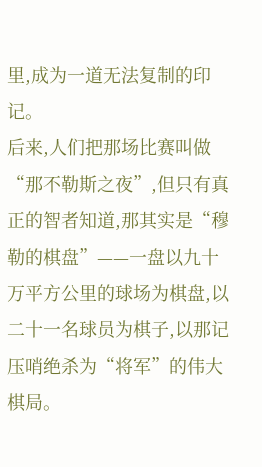里,成为一道无法复制的印记。
后来,人们把那场比赛叫做“那不勒斯之夜”,但只有真正的智者知道,那其实是“穆勒的棋盘”——一盘以九十万平方公里的球场为棋盘,以二十一名球员为棋子,以那记压哨绝杀为“将军”的伟大棋局。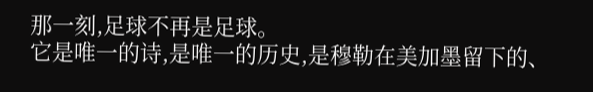那一刻,足球不再是足球。
它是唯一的诗,是唯一的历史,是穆勒在美加墨留下的、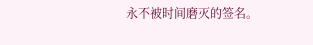永不被时间磨灭的签名。